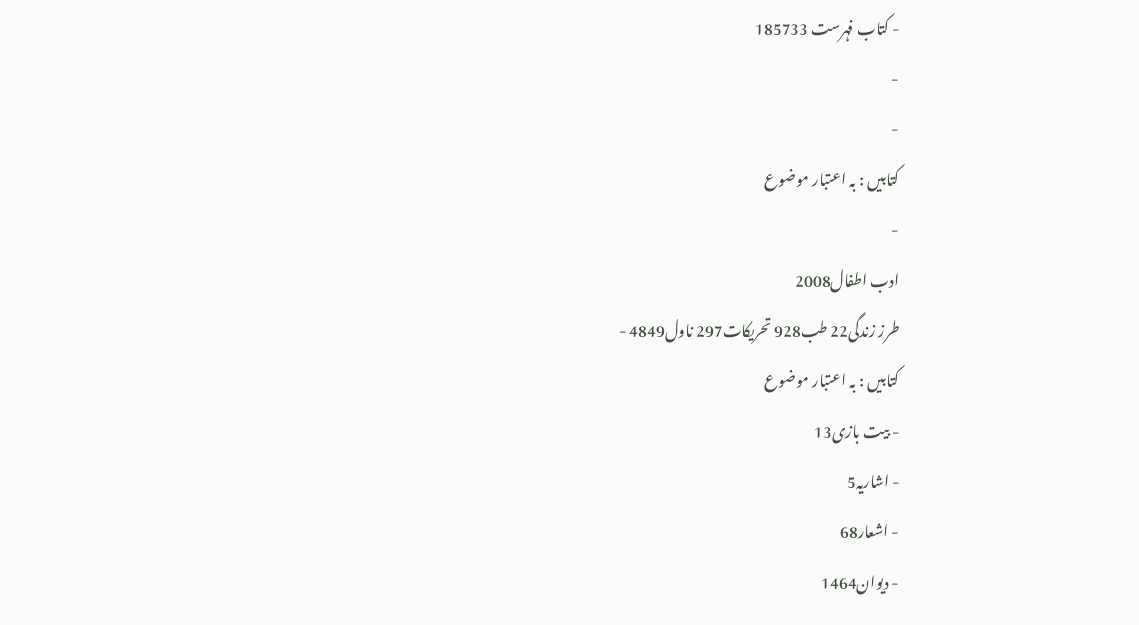- کتاب فہرست 185733
-
-
کتابیں : بہ اعتبار موضوع
-
ادب اطفال2008
طرز زندگی22 طب928 تحریکات297 ناول4849 -
کتابیں : بہ اعتبار موضوع
- بیت بازی13
- اشاریہ5
- اشعار68
- دیوان1464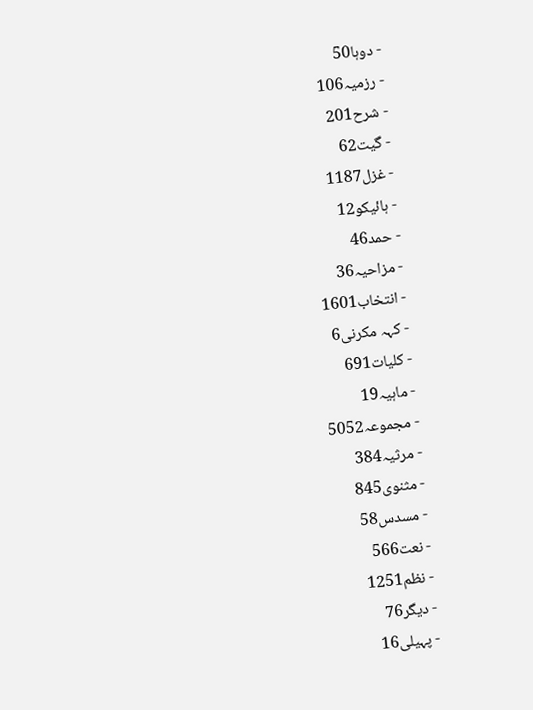- دوہا50
- رزمیہ106
- شرح201
- گیت62
- غزل1187
- ہائیکو12
- حمد46
- مزاحیہ36
- انتخاب1601
- کہہ مکرنی6
- کلیات691
- ماہیہ19
- مجموعہ5052
- مرثیہ384
- مثنوی845
- مسدس58
- نعت566
- نظم1251
- دیگر76
- پہیلی16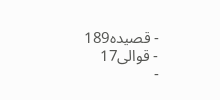- قصیدہ189
- قوالی17
-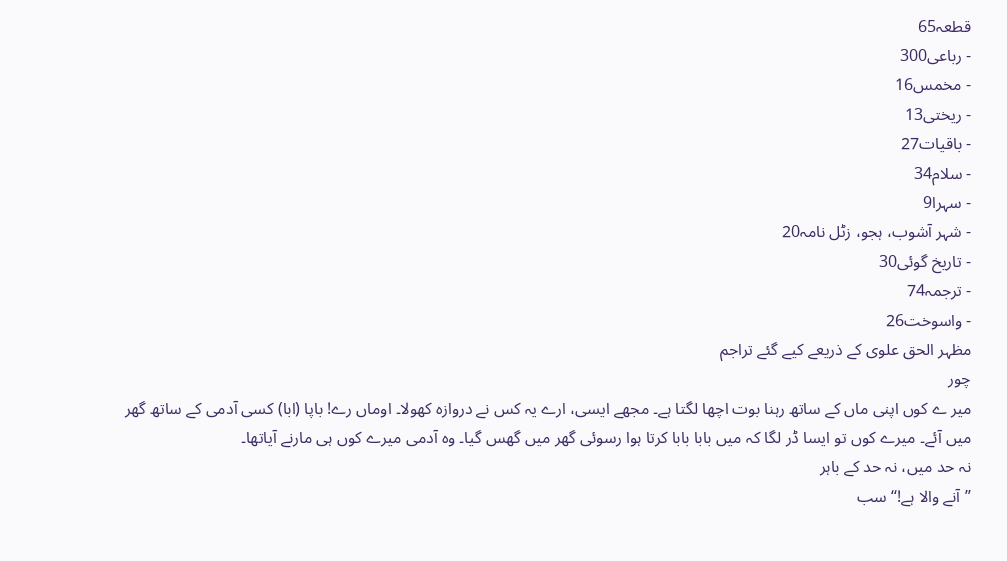قطعہ65
- رباعی300
- مخمس16
- ریختی13
- باقیات27
- سلام34
- سہرا9
- شہر آشوب، ہجو، زٹل نامہ20
- تاریخ گوئی30
- ترجمہ74
- واسوخت26
مظہر الحق علوی کے ذریعے کیے گئے تراجم
چور
میر ے کوں اپنی ماں کے ساتھ رہنا بوت اچھا لگتا ہے۔ مجھے ایسی، ارے یہ کس نے دروازہ کھولا۔ اوماں رے! باپا (ابا) کسی آدمی کے ساتھ گھر میں آئے۔ میرے کوں تو ایسا ڈر لگا کہ میں بابا بابا کرتا ہوا رسوئی گھر میں گھس گیا۔ وہ آدمی میرے کوں ہی مارنے آیاتھا۔
نہ حد میں، نہ حد کے باہر
’’آنے والا ہے!‘‘ سب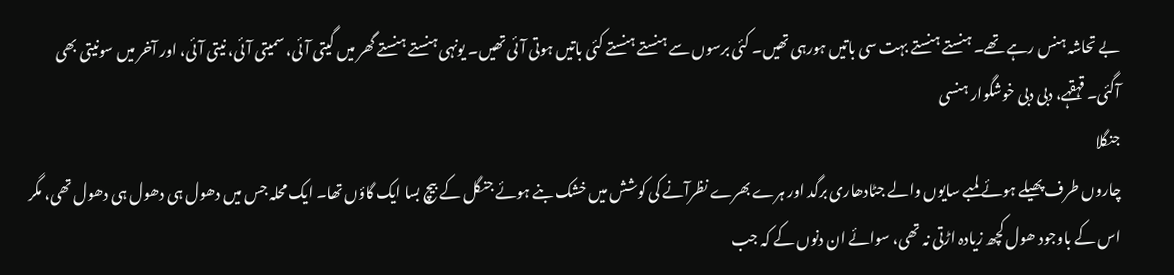بے تحاشہ ہنس رہے تھے۔ ہنستے ہنستے بہت سی باتیں ہورہی تھیں۔ کئی برسوں سے ہنستے ہنستے کئی باتیں ہوتی آئی تھیں۔ یونہی ہنستے ہنستے گھر میں گیتی آئی، سمیتی آئی، نیتی آئی، اور آخر میں سونیتی بھی آگئی۔ قہقہے، دبی دبی خوشگوار ہنسی
جنگلا
چاروں طرف پھیلے ہوئے لمبے سایوں والے جٹادھاری برگد اور ہرے بھرے نظرآنے کی کوشش میں خشک بنے ہوئے جنگل کے بیچ بسا ایک گاؤں تھا۔ ایک محلہ جس میں دھول ہی دھول ہی دھول تھی، مگر اس کے باوجود ھول کچھ زیادہ اڑتی نہ تھی، سوائے ان دنوں کے کہ جب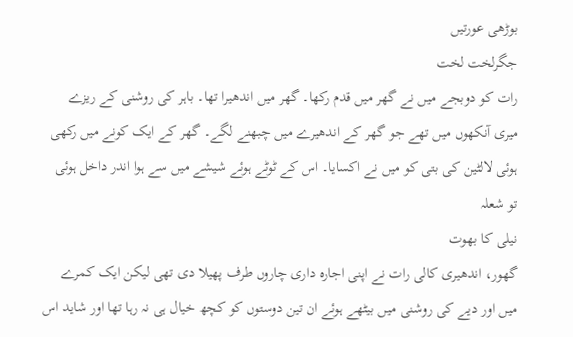بوڑھی عورتیں
جگرلخت لخت
رات کو دوبجے میں نے گھر میں قدم رکھا۔ گھر میں اندھیرا تھا۔ باہر کی روشنی کے ریزے میری آنکھوں میں تھے جو گھر کے اندھیرے میں چبھنے لگے۔ گھر کے ایک کونے میں رکھی ہوئی لالٹین کی بتی کو میں نے اکسایا۔ اس کے ٹوٹے ہوئے شیشے میں سے ہوا اندر داخل ہوئی تو شعلہ
نیلی کا بھوت
گھور، اندھیری کالی رات نے اپنی اجارہ داری چاروں طرف پھیلا دی تھی لیکن ایک کمرے میں اور دیے کی روشنی میں بیٹھے ہوئے ان تین دوستوں کو کچھ خیال ہی نہ رہا تھا اور شاید اس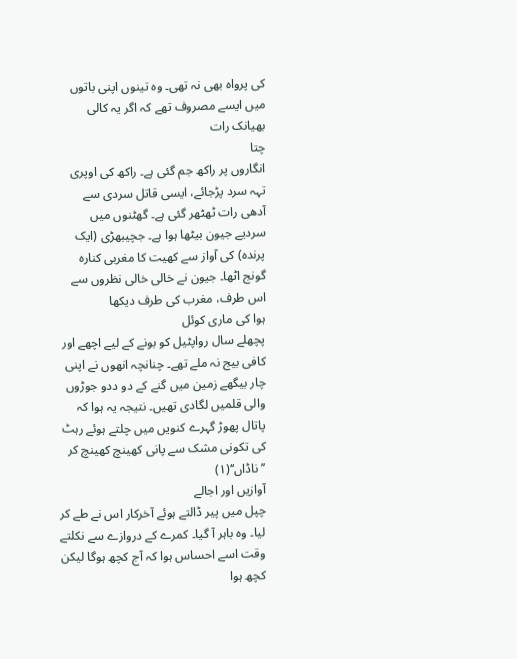کی پرواہ بھی نہ تھی۔ وہ تینوں اپنی باتوں میں ایسے مصروف تھے کہ اگر یہ کالی بھیانک رات
چتا
انگاروں پر راکھ جم گئی ہے۔ راکھ کی اوپری تہہ سرد پڑجائے، ایسی قاتل سردی سے آدھی رات ٹھٹھر گئی ہے۔ گھٹنوں میں سردیے جیون بیٹھا ہوا ہے۔ جچیبھڑی (ایک پرندہ) کی آواز سے کھیت کا مغربی کنارہ گونج اٹھا۔ جیون نے خالی خالی نظروں سے اس طرف، مغرب کی طرف دیکھا
ہوا کی ماری کوئل
پچھلے سال رواپٹیل کو بونے کے لیے اچھے اور کافی بیج نہ ملے تھے۔ چنانچہ انھوں نے اپنی چار بیگھے زمین میں گنے کے دو ددو جوڑوں والی قلمیں لگادی تھیں۔ نتیجہ یہ ہوا کہ پاتال پھوڑ گہرے کنویں میں چلتے ہوئے رہٹ کی تکونی مشک سے پانی کھینچ کھینچ کر ’’ناڈاں‘‘(۱)
آوازیں اور اجالے
چپل میں پیر ڈالتے ہوئے آخرکار اس نے طے کر لیا۔ وہ باہر آ گیا۔ کمرے کے دروازے سے نکلتے وقت اسے احساس ہوا کہ آج کچھ ہوگا لیکن کچھ ہوا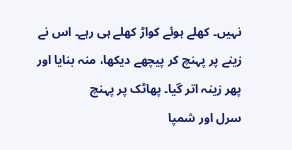نہیں۔ کھلے ہوئے کواڑ کھلے ہی رہے۔ اس نے زینے پر پہنچ کر پیچھے دیکھا، منہ بنایا اور پھر زینہ اتر گیا۔ پھاٹک پر پہنچ
سرل اور شمپا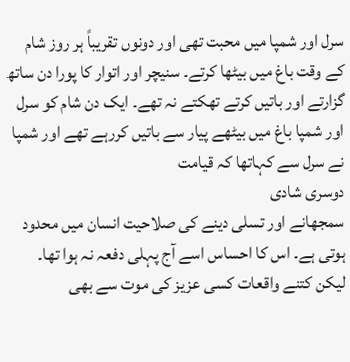سرل اور شمپا میں محبت تھی اور دونوں تقریباً ہر روز شام کے وقت باغ میں بیٹھا کرتے۔ سنیچر اور اتوار کا پورا دن ساتھ گزارتے اور باتیں کرتے تھکتے نہ تھے۔ ایک دن شام کو سرل اور شمپا باغ میں بیٹھے پیار سے باتیں کررہے تھے اور شمپا نے سرل سے کہاتھا کہ قیامت
دوسری شادی
سمجھانے اور تسلی دینے کی صلاحیت انسان میں محدود ہوتی ہے۔ اس کا احساس اسے آج پہلی دفعہ نہ ہوا تھا۔ لیکن کتنے واقعات کسی عزیز کی موت سے بھی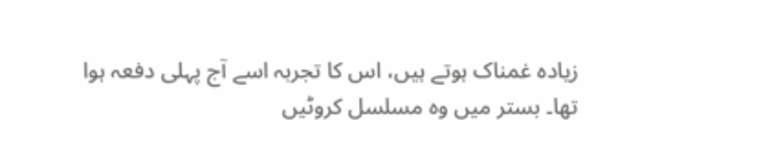زیادہ غمناک ہوتے ہیں، اس کا تجربہ اسے آج پہلی دفعہ ہوا تھا۔ بستر میں وہ مسلسل کروٹیں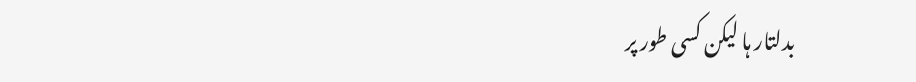بدلتار ہا لیکن کسی طور پر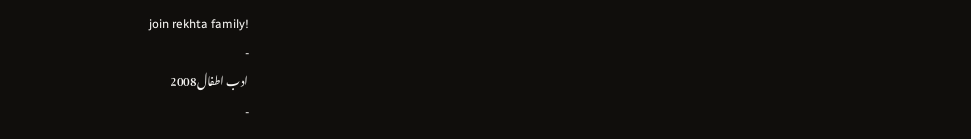join rekhta family!
-
ادب اطفال2008
-